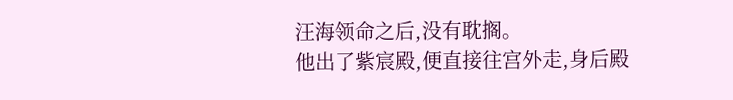汪海领命之后,没有耽搁。
他出了紫宸殿,便直接往宫外走,身后殿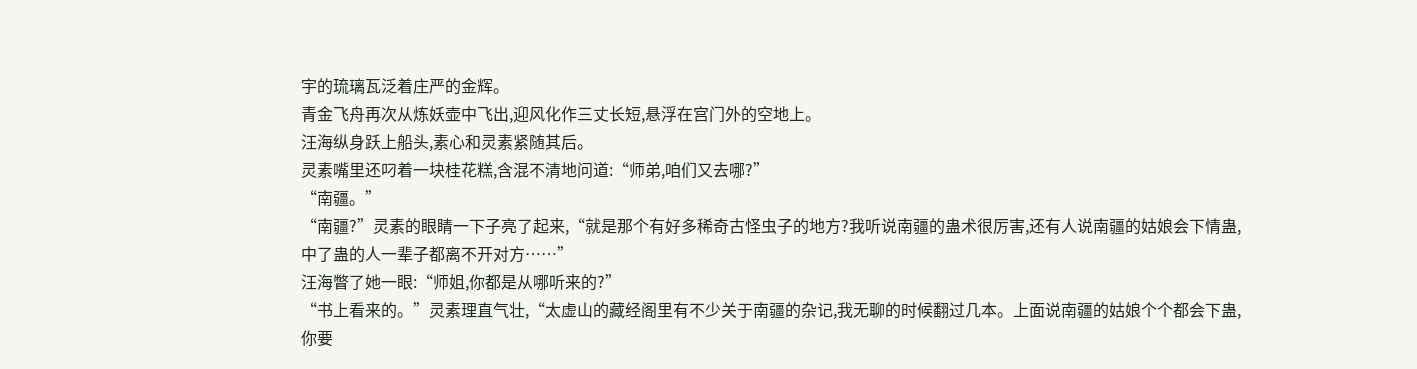宇的琉璃瓦泛着庄严的金辉。
青金飞舟再次从炼妖壶中飞出,迎风化作三丈长短,悬浮在宫门外的空地上。
汪海纵身跃上船头,素心和灵素紧随其后。
灵素嘴里还叼着一块桂花糕,含混不清地问道:“师弟,咱们又去哪?”
“南疆。”
“南疆?”灵素的眼睛一下子亮了起来,“就是那个有好多稀奇古怪虫子的地方?我听说南疆的蛊术很厉害,还有人说南疆的姑娘会下情蛊,中了蛊的人一辈子都离不开对方……”
汪海瞥了她一眼:“师姐,你都是从哪听来的?”
“书上看来的。”灵素理直气壮,“太虚山的藏经阁里有不少关于南疆的杂记,我无聊的时候翻过几本。上面说南疆的姑娘个个都会下蛊,你要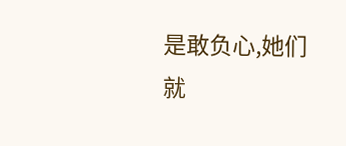是敢负心,她们就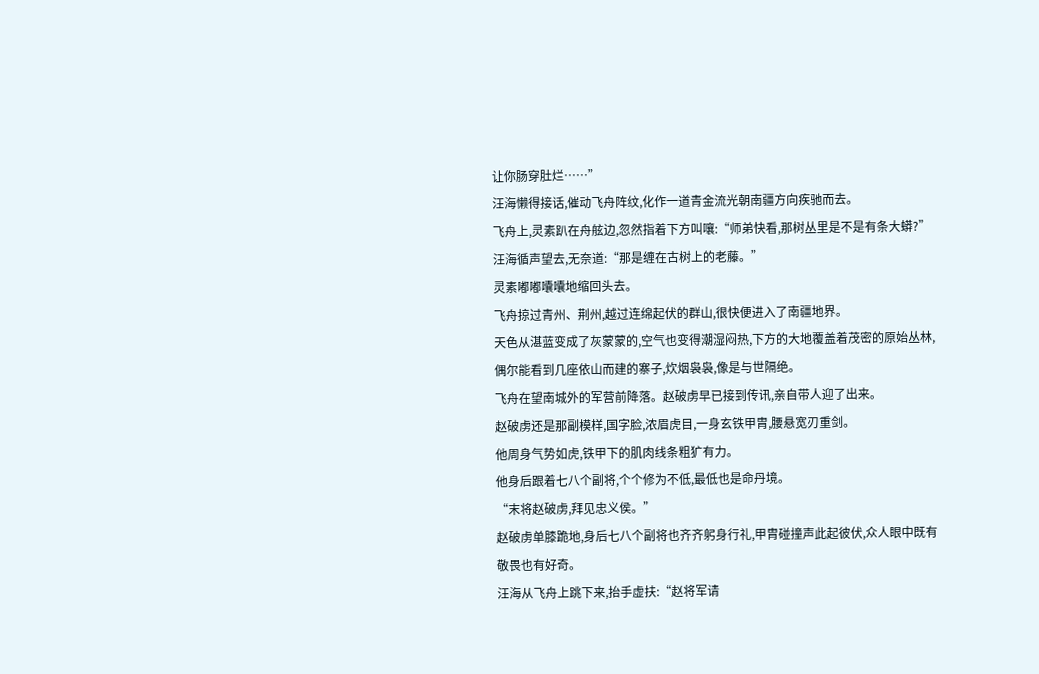让你肠穿肚烂……”
汪海懒得接话,催动飞舟阵纹,化作一道青金流光朝南疆方向疾驰而去。
飞舟上,灵素趴在舟舷边,忽然指着下方叫嚷:“师弟快看,那树丛里是不是有条大蟒?”
汪海循声望去,无奈道:“那是缠在古树上的老藤。”
灵素嘟嘟囔囔地缩回头去。
飞舟掠过青州、荆州,越过连绵起伏的群山,很快便进入了南疆地界。
天色从湛蓝变成了灰蒙蒙的,空气也变得潮湿闷热,下方的大地覆盖着茂密的原始丛林,偶尔能看到几座依山而建的寨子,炊烟袅袅,像是与世隔绝。
飞舟在望南城外的军营前降落。赵破虏早已接到传讯,亲自带人迎了出来。
赵破虏还是那副模样,国字脸,浓眉虎目,一身玄铁甲胄,腰悬宽刃重剑。
他周身气势如虎,铁甲下的肌肉线条粗犷有力。
他身后跟着七八个副将,个个修为不低,最低也是命丹境。
“末将赵破虏,拜见忠义侯。”
赵破虏单膝跪地,身后七八个副将也齐齐躬身行礼,甲胄碰撞声此起彼伏,众人眼中既有敬畏也有好奇。
汪海从飞舟上跳下来,抬手虚扶:“赵将军请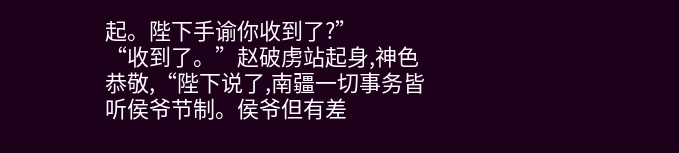起。陛下手谕你收到了?”
“收到了。”赵破虏站起身,神色恭敬,“陛下说了,南疆一切事务皆听侯爷节制。侯爷但有差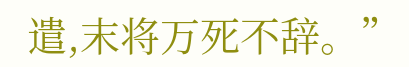遣,末将万死不辞。”